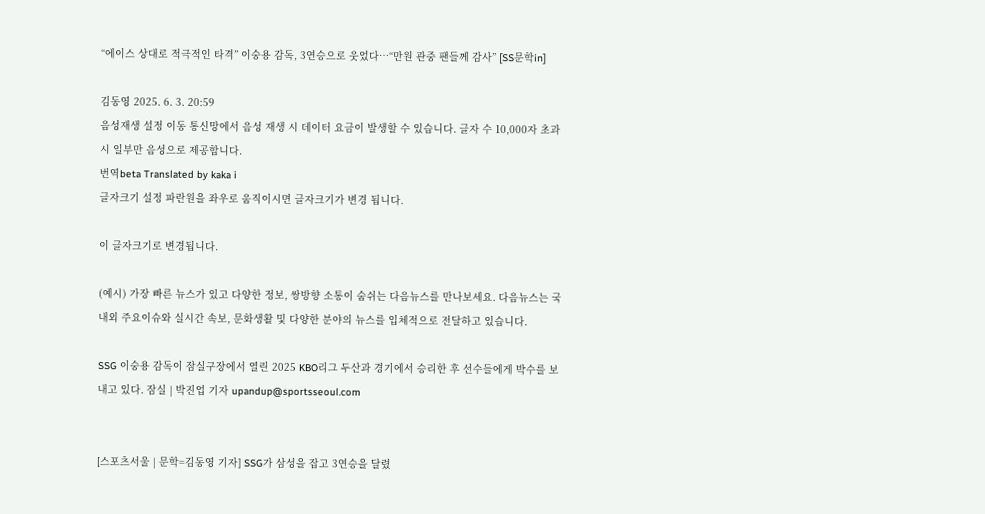“에이스 상대로 적극적인 타격” 이숭용 감독, 3연승으로 웃었다…“만원 관중 팬들께 감사” [SS문학in]

김동영 2025. 6. 3. 20:59
음성재생 설정 이동 통신망에서 음성 재생 시 데이터 요금이 발생할 수 있습니다. 글자 수 10,000자 초과 시 일부만 음성으로 제공합니다.
번역beta Translated by kaka i
글자크기 설정 파란원을 좌우로 움직이시면 글자크기가 변경 됩니다.

이 글자크기로 변경됩니다.

(예시) 가장 빠른 뉴스가 있고 다양한 정보, 쌍방향 소통이 숨쉬는 다음뉴스를 만나보세요. 다음뉴스는 국내외 주요이슈와 실시간 속보, 문화생활 및 다양한 분야의 뉴스를 입체적으로 전달하고 있습니다.

SSG 이숭용 감독이 잠실구장에서 열린 2025 KBO리그 두산과 경기에서 승리한 후 선수들에게 박수를 보내고 있다. 잠실 | 박진업 기자 upandup@sportsseoul.com


[스포츠서울 | 문학=김동영 기자] SSG가 삼성을 잡고 3연승을 달렸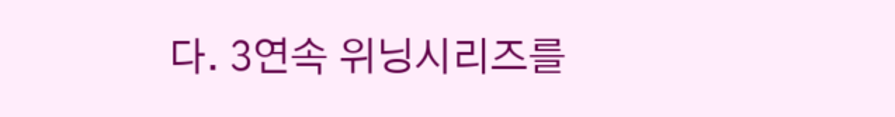다. 3연속 위닝시리즈를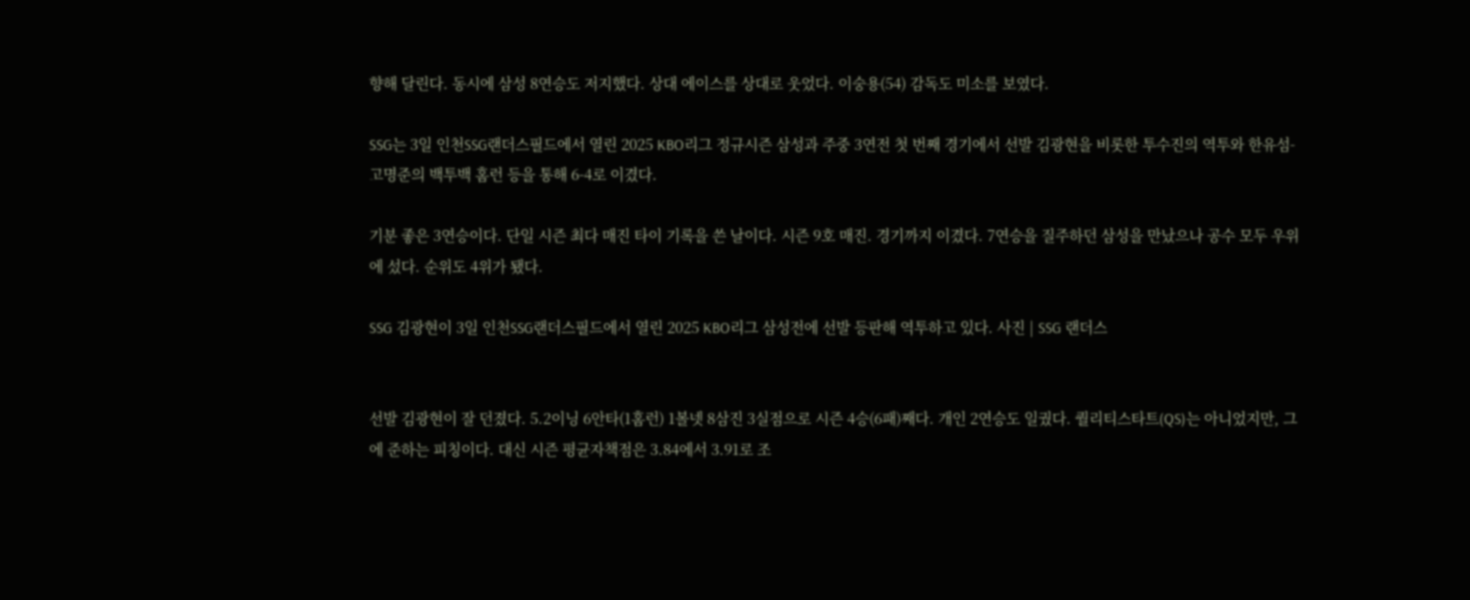향해 달린다. 동시에 삼성 8연승도 저지했다. 상대 에이스를 상대로 웃었다. 이숭용(54) 감독도 미소를 보였다.

SSG는 3일 인천SSG랜더스필드에서 열린 2025 KBO리그 정규시즌 삼성과 주중 3연전 첫 번째 경기에서 선발 김광현을 비롯한 투수진의 역투와 한유섬-고명준의 백투백 홈런 등을 통해 6-4로 이겼다.

기분 좋은 3연승이다. 단일 시즌 최다 매진 타이 기록을 쓴 날이다. 시즌 9호 매진. 경기까지 이겼다. 7연승을 질주하던 삼성을 만났으나 공수 모두 우위에 섰다. 순위도 4위가 됐다.

SSG 김광현이 3일 인천SSG랜더스필드에서 열린 2025 KBO리그 삼성전에 선발 등판해 역투하고 있다. 사진 | SSG 랜더스


선발 김광현이 잘 던졌다. 5.2이닝 6안타(1홈런) 1볼넷 8삼진 3실점으로 시즌 4승(6패)째다. 개인 2연승도 일궜다. 퀄리티스타트(QS)는 아니었지만, 그에 준하는 피칭이다. 대신 시즌 평균자책점은 3.84에서 3.91로 조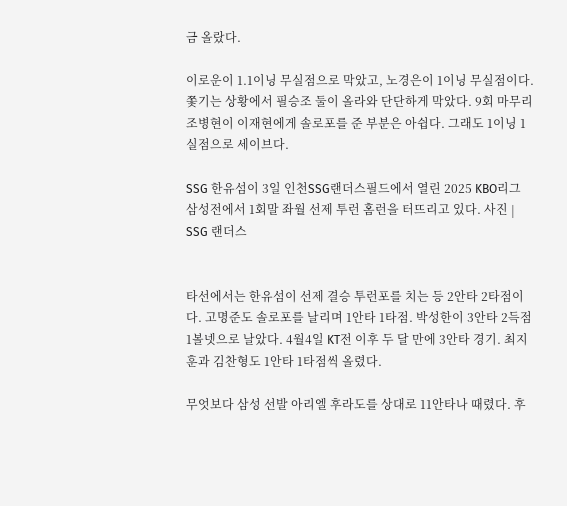금 올랐다.

이로운이 1.1이닝 무실점으로 막았고, 노경은이 1이닝 무실점이다. 쫓기는 상황에서 필승조 둘이 올라와 단단하게 막았다. 9회 마무리 조병현이 이재현에게 솔로포를 준 부분은 아쉽다. 그래도 1이닝 1실점으로 세이브다.

SSG 한유섬이 3일 인천SSG랜더스필드에서 열린 2025 KBO리그 삼성전에서 1회말 좌월 선제 투런 홈런을 터뜨리고 있다. 사진 | SSG 랜더스


타선에서는 한유섬이 선제 결승 투런포를 치는 등 2안타 2타점이다. 고명준도 솔로포를 날리며 1안타 1타점. 박성한이 3안타 2득점 1볼넷으로 날았다. 4월4일 KT전 이후 두 달 만에 3안타 경기. 최지훈과 김찬형도 1안타 1타점씩 올렸다.

무엇보다 삼성 선발 아리엘 후라도를 상대로 11안타나 때렸다. 후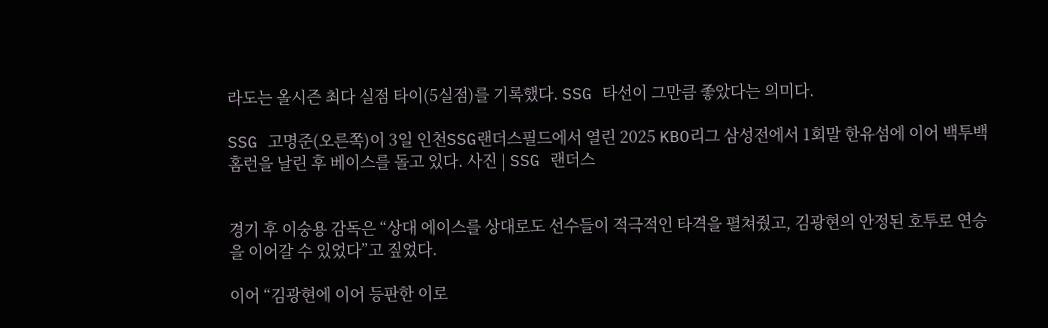라도는 올시즌 최다 실점 타이(5실점)를 기록했다. SSG 타선이 그만큼 좋았다는 의미다.

SSG 고명준(오른쪽)이 3일 인천SSG랜더스필드에서 열린 2025 KBO리그 삼성전에서 1회말 한유섬에 이어 백투백 홈런을 날린 후 베이스를 돌고 있다. 사진 | SSG 랜더스


경기 후 이숭용 감독은 “상대 에이스를 상대로도 선수들이 적극적인 타격을 펼쳐줬고, 김광현의 안정된 호투로 연승을 이어갈 수 있었다”고 짚었다.

이어 “김광현에 이어 등판한 이로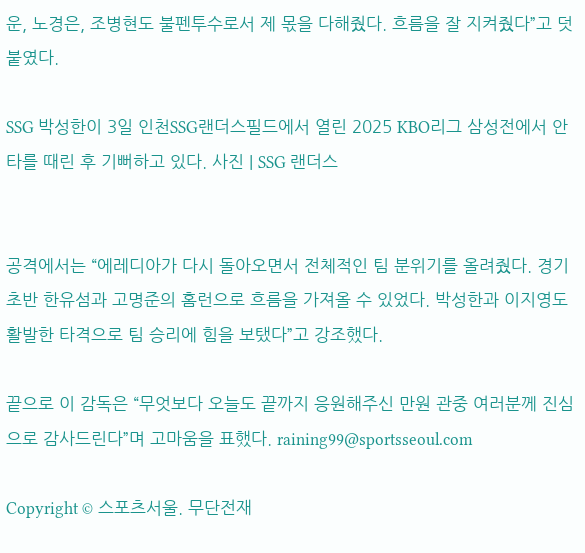운, 노경은, 조병현도 불펜투수로서 제 몫을 다해줬다. 흐름을 잘 지켜줬다”고 덧붙였다.

SSG 박성한이 3일 인천SSG랜더스필드에서 열린 2025 KBO리그 삼성전에서 안타를 때린 후 기뻐하고 있다. 사진 | SSG 랜더스


공격에서는 “에레디아가 다시 돌아오면서 전체적인 팀 분위기를 올려줬다. 경기 초반 한유섬과 고명준의 홈런으로 흐름을 가져올 수 있었다. 박성한과 이지영도 활발한 타격으로 팀 승리에 힘을 보탰다”고 강조했다.

끝으로 이 감독은 “무엇보다 오늘도 끝까지 응원해주신 만원 관중 여러분께 진심으로 감사드린다”며 고마움을 표했다. raining99@sportsseoul.com

Copyright © 스포츠서울. 무단전재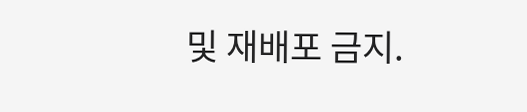및 재배포 금지.